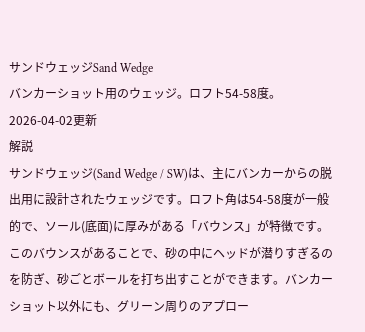サンドウェッジSand Wedge
バンカーショット用のウェッジ。ロフト54-58度。
2026-04-02更新
解説
サンドウェッジ(Sand Wedge / SW)は、主にバンカーからの脱出用に設計されたウェッジです。ロフト角は54-58度が一般的で、ソール(底面)に厚みがある「バウンス」が特徴です。このバウンスがあることで、砂の中にヘッドが潜りすぎるのを防ぎ、砂ごとボールを打ち出すことができます。バンカーショット以外にも、グリーン周りのアプロー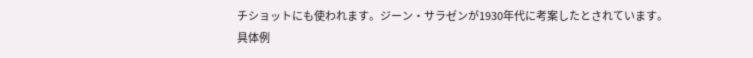チショットにも使われます。ジーン・サラゼンが1930年代に考案したとされています。
具体例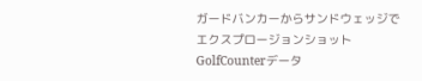ガードバンカーからサンドウェッジでエクスプロージョンショット
GolfCounterデータ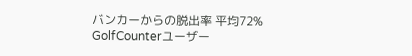バンカーからの脱出率 平均72% GolfCounterユーザー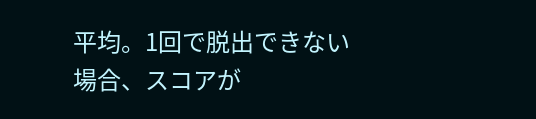平均。1回で脱出できない場合、スコアが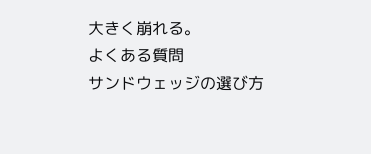大きく崩れる。
よくある質問
サンドウェッジの選び方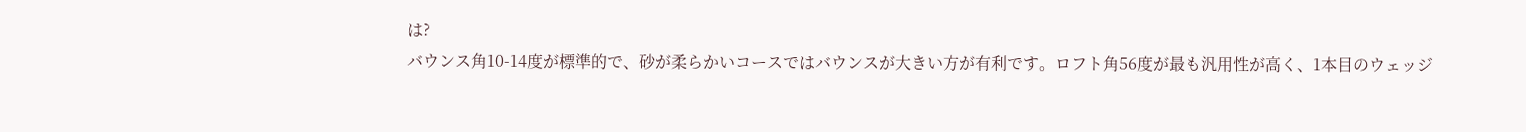は?
バウンス角10-14度が標準的で、砂が柔らかいコースではバウンスが大きい方が有利です。ロフト角56度が最も汎用性が高く、1本目のウェッジ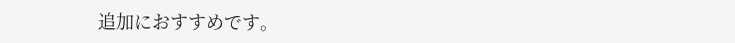追加におすすめです。